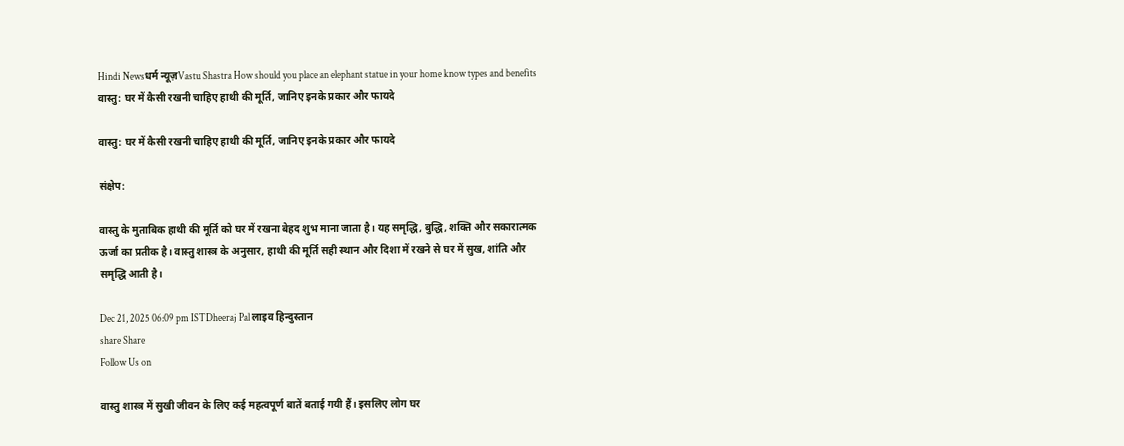Hindi Newsधर्म न्यूज़Vastu Shastra How should you place an elephant statue in your home know types and benefits
वास्तु: घर में कैसी रखनी चाहिए हाथी की मूर्ति, जानिए इनके प्रकार और फायदे

वास्तु: घर में कैसी रखनी चाहिए हाथी की मूर्ति, जानिए इनके प्रकार और फायदे

संक्षेप:

वास्तु के मुताबिक हाथी की मूर्ति को घर में रखना बेहद शुभ माना जाता है। यह समृद्धि, बुद्धि, शक्ति और सकारात्मक ऊर्जा का प्रतीक है। वास्तु शास्त्र के अनुसार, हाथी की मूर्ति सही स्थान और दिशा में रखने से घर में सुख, शांति और समृद्धि आती है।

Dec 21, 2025 06:09 pm ISTDheeraj Pal लाइव हिन्दुस्तान
share Share
Follow Us on

वास्तु शास्त्र में सुखी जीवन के लिए कई महत्वपूर्ण बातें बताई गयी हैं। इसलिए लोग घर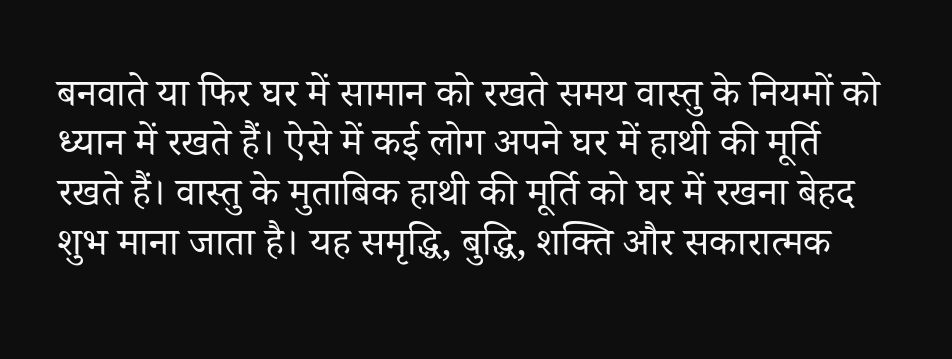बनवाते या फिर घर में सामान को रखते समय वास्तु के नियमों को ध्यान में रखते हैं। ऐसे में कई लोग अपने घर में हाथी की मूर्ति रखते हैं। वास्तु के मुताबिक हाथी की मूर्ति को घर में रखना बेहद शुभ माना जाता है। यह समृद्धि, बुद्धि, शक्ति और सकारात्मक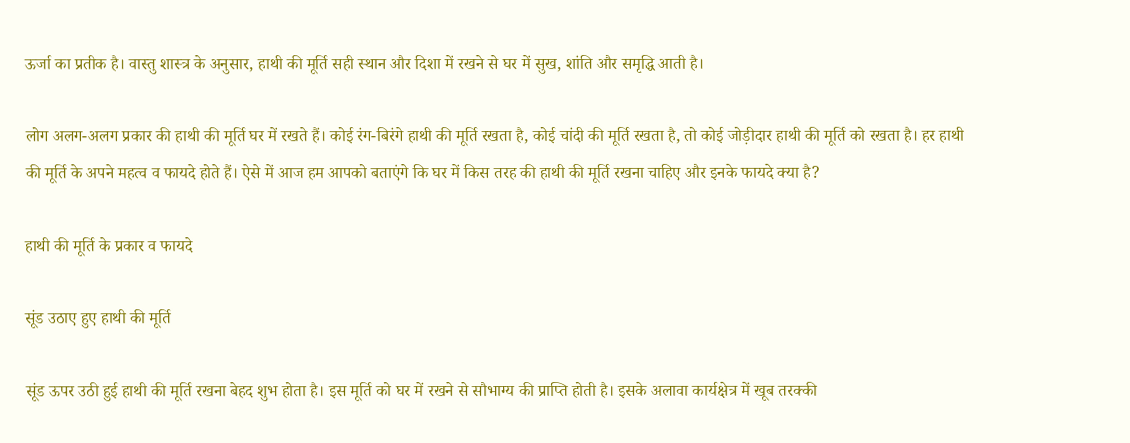ऊर्जा का प्रतीक है। वास्तु शास्त्र के अनुसार, हाथी की मूर्ति सही स्थान और दिशा में रखने से घर में सुख, शांति और समृद्धि आती है।

लोग अलग-अलग प्रकार की हाथी की मूर्ति घर में रखते हैं। कोई रंग-बिरंगे हाथी की मूर्ति रखता है, कोई चांदी की मूर्ति रखता है, तो कोई जोड़ीदार हाथी की मूर्ति को रखता है। हर हाथी की मूर्ति के अपने महत्व व फायदे होते हैं। ऐसे में आज हम आपको बताएंगे कि घर में किस तरह की हाथी की मूर्ति रखना चाहिए और इनके फायदे क्या है?

हाथी की मूर्ति के प्रकार व फायदे

सूंड उठाए हुए हाथी की मूर्ति

सूंड ऊपर उठी हुई हाथी की मूर्ति रखना बेहद शुभ होता है। इस मूर्ति को घर में रखने से सौभाग्य की प्राप्ति होती है। इसके अलावा कार्यक्षेत्र में खूब तरक्की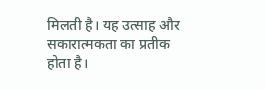मिलती है। यह उत्साह और सकारात्मकता का प्रतीक होता है।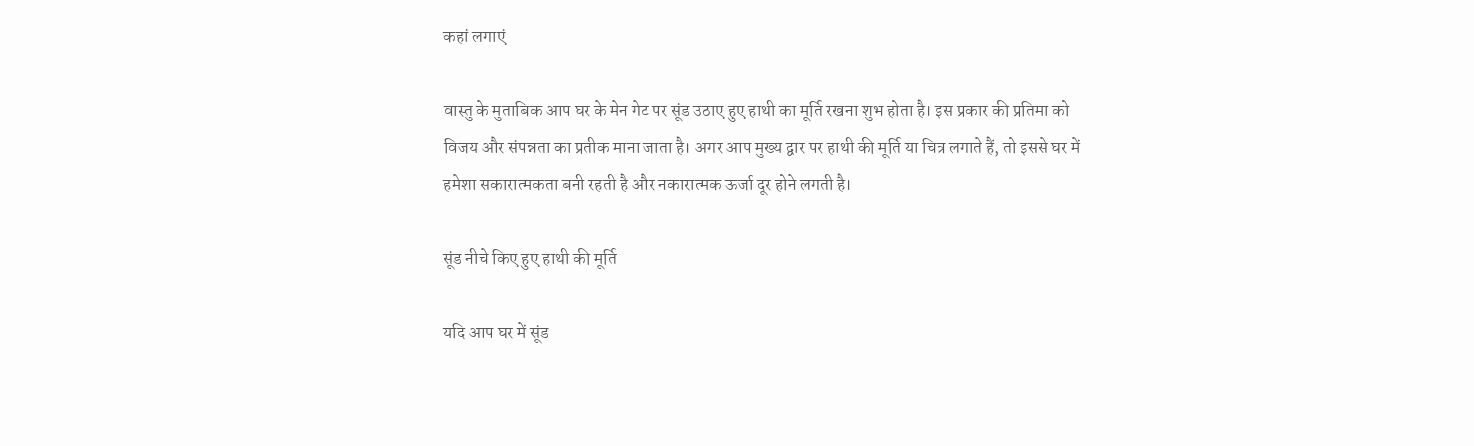कहां लगाएं

वास्तु के मुताबिक आप घर के मेन गेट पर सूंड उठाए हुए हाथी का मूर्ति रखना शुभ होता है। इस प्रकार की प्रतिमा को विजय और संपन्नता का प्रतीक माना जाता है। अगर आप मुख्य द्वार पर हाथी की मूर्ति या चित्र लगाते हैं, तो इससे घर में हमेशा सकारात्मकता बनी रहती है और नकारात्मक ऊर्जा दूर होने लगती है।

सूंड नीचे किए हुए हाथी की मूर्ति

यदि आप घर में सूंड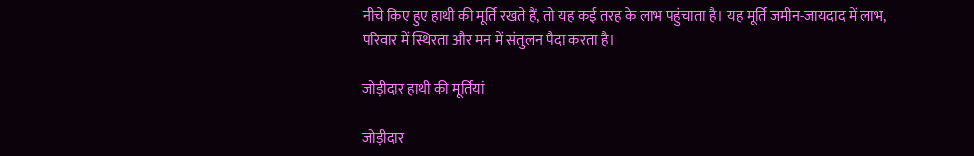नीचे किए हुए हाथी की मूर्ति रखते हैं, तो यह कई तरह के लाभ पहुंचाता है। यह मूर्ति जमीन-जायदाद में लाभ, परिवार में स्थिरता और मन में संतुलन पैदा करता है।

जोड़ीदार हाथी की मूर्तियां

जोड़ीदार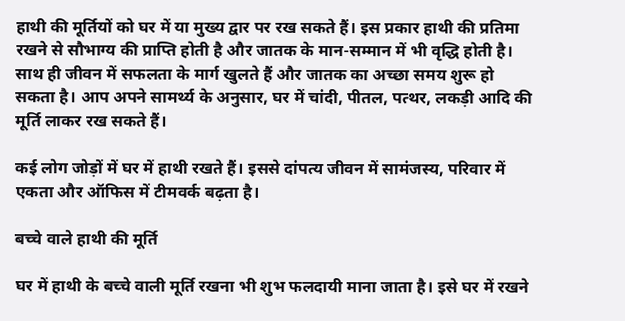हाथी की मूर्तियों को घर में या मुख्य द्वार पर रख सकते हैं। इस प्रकार हाथी की प्रतिमा रखने से सौभाग्य की प्राप्ति होती है और जातक के मान-सम्मान में भी वृद्धि होती है। साथ ही जीवन में सफलता के मार्ग खुलते हैं और जातक का अच्छा समय शुरू हो सकता है। आप अपने सामर्थ्य के अनुसार, घर में चांदी, पीतल, पत्थर, लकड़ी आदि की मूर्ति लाकर रख सकते हैं।

कई लोग जोड़ों में घर में हाथी रखते हैं। इससे दांपत्य जीवन में सामंजस्य, परिवार में एकता और ऑफिस में टीमवर्क बढ़ता है।

बच्चे वाले हाथी की मूर्ति

घर में हाथी के बच्चे वाली मूर्ति रखना भी शुभ फलदायी माना जाता है। इसे घर में रखने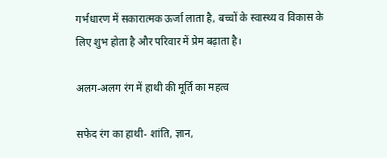गर्भधारण में सकारात्मक ऊर्जा लाता है, बच्चों के स्वास्थ्य व विकास के लिए शुभ होता है और परिवार में प्रेम बढ़ाता है।

अलग-अलग रंग में हाथी की मूर्ति का महत्व

सफेद रंग का हाथी- शांति, ज्ञान,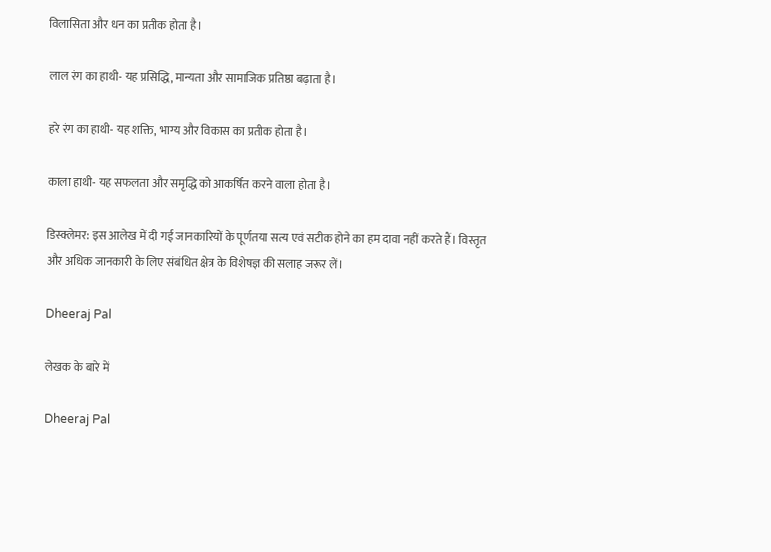विलासिता और धन का प्रतीक होता है।

लाल रंग का हाथी- यह प्रसिद्धि, मान्यता और सामाजिक प्रतिष्ठा बढ़ाता है।

हरे रंग का हाथी- यह शक्ति, भाग्य और विकास का प्रतीक होता है।

काला हाथी- यह सफलता और समृद्धि को आकर्षित करने वाला होता है।

डिस्क्लेमर: इस आलेख में दी गई जानकारियों के पूर्णतया सत्य एवं सटीक होने का हम दावा नहीं करते हैं। विस्तृत और अधिक जानकारी के लिए संबंधित क्षेत्र के विशेषज्ञ की सलाह जरूर लें।

Dheeraj Pal

लेखक के बारे में

Dheeraj Pal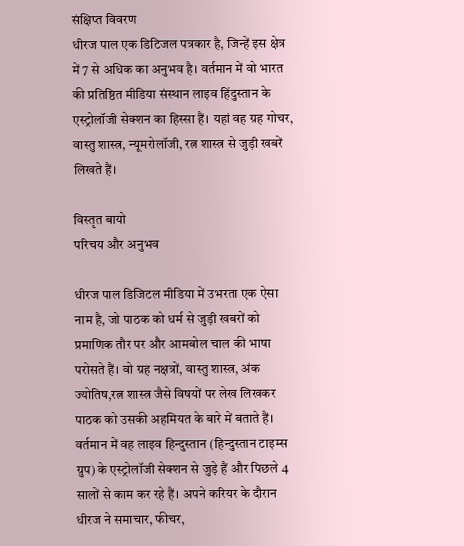संक्षिप्त विवरण
धीरज पाल एक डिटिजल पत्रकार है, जिन्हें इस क्षेत्र में 7 से अधिक का अनुभव है। वर्तमान में वो भारत की प्रतिष्ठित मीडिया संस्थान लाइव हिंदुस्तान के एस्ट्रोलॉजी सेक्शन का हिस्सा हैं। यहां वह ग्रह गोचर, वास्तु शास्त्र, न्यूमरोलॉजी, रत्न शास्त्र से जुड़ी खबरें लिखते हैं।

विस्तृत बायो
परिचय और अनुभव

धीरज पाल डिजिटल मीडिया में उभरता एक ऐसा नाम है, जो पाठक को धर्म से जुड़ी खबरों को प्रमाणिक तौर पर और आमबोल चाल की भाषा परोसते हैं। वो ग्रह नक्षत्रों, वास्तु शास्त्र, अंक ज्योतिष,रत्न शास्त्र जैसे विषयों पर लेख लिखकर पाठक को उसकी अहमियत के बारे में बताते हैं। वर्तमान में वह लाइव हिन्दुस्तान (हिन्दुस्तान टाइम्स ग्रुप) के एस्ट्रोलॉजी सेक्शन से जुड़े हैं और पिछले 4 सालों से काम कर रहे हैं। अपने करियर के दौरान धीरज ने समाचार, फीचर,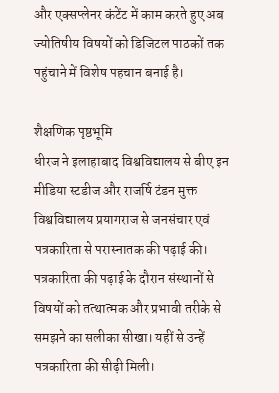और एक्सप्लेनर कंटेंट में काम करते हुए अब ज्योतिषीय विषयों को डिजिटल पाठकों तक पहुंचाने में विशेष पहचान बनाई है।

शैक्षणिक पृष्ठभूमि
धीरज ने इलाहाबाद विश्वविद्यालय से बीए इन मीडिया स्टडीज और राजर्षि टंडन मुक्त विश्वविद्यालय प्रयागराज से जनसंचार एवं पत्रकारिता से परास्नातक की पढ़ाई की। पत्रकारिता की पढ़ाई के दौरान संस्थानों से विषयों को तत्थात्मक और प्रभावी तरीके से समझने का सलीका सीखा। यहीं से उन्हें पत्रकारिता की सीढ़ी मिली।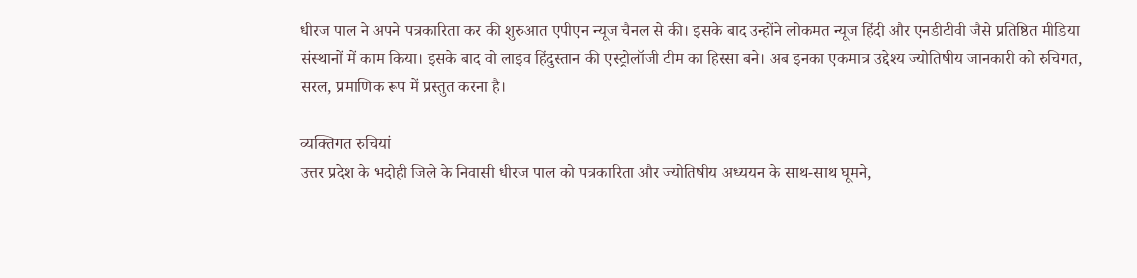धीरज पाल ने अपने पत्रकारिता कर की शुरुआत एपीएन न्यूज चैनल से की। इसके बाद उन्होंने लोकमत न्यूज हिंदी और एनडीटीवी जैसे प्रतिष्ठित मीडिया संस्थानों में काम किया। इसके बाद वो लाइव हिंदुस्तान की एस्ट्रोलॉजी टीम का हिस्सा बने। अब इनका एकमात्र उद्देश्य ज्योतिषीय जानकारी को रुचिगत, सरल, प्रमाणिक रूप में प्रस्तुत करना है।

व्यक्तिगत रुचियां
उत्तर प्रदेश के भदोही जिले के निवासी धीरज पाल को पत्रकारिता और ज्योतिषीय अध्ययन के साथ-साथ घूमने,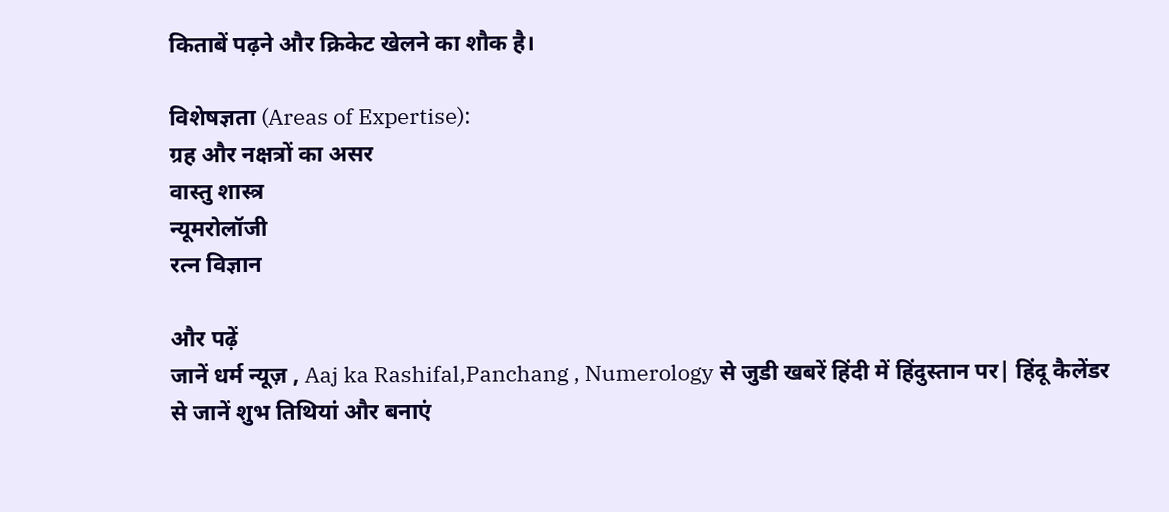किताबें पढ़ने और क्रिकेट खेलने का शौक है।

विशेषज्ञता (Areas of Expertise):
ग्रह और नक्षत्रों का असर
वास्तु शास्त्र
न्यूमरोलॉजी
रत्न विज्ञान

और पढ़ें
जानें धर्म न्यूज़ , Aaj ka Rashifal,Panchang , Numerology से जुडी खबरें हिंदी में हिंदुस्तान पर| हिंदू कैलेंडर से जानें शुभ तिथियां और बनाएं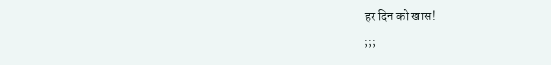हर दिन को खास!
;;;